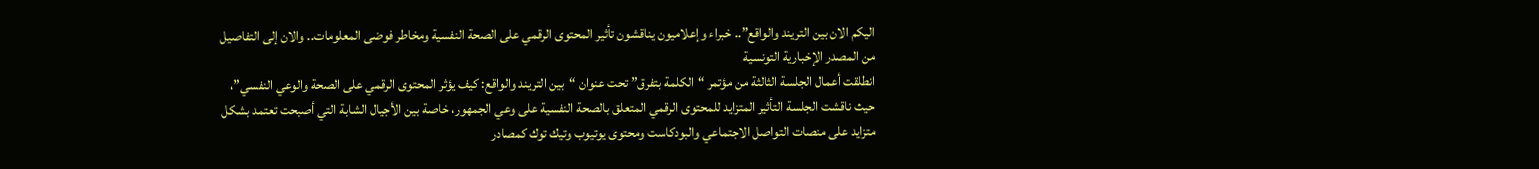اليكم الان بين التريند والواقع”.. خبراء وإعلاميون يناقشون تأثير المحتوى الرقمي على الصحة النفسية ومخاطر فوضى المعلومات.. والان إلى التفاصيل من المصدر الإخبارية التونسية
انطلقت أعمال الجلسة الثالثة من مؤتمر “الكلمة بتفرق” تحت عنوان “بين التريند والواقع: كيف يؤثر المحتوى الرقمي على الصحة والوعي النفسي”، حيث ناقشت الجلسة التأثير المتزايد للمحتوى الرقمي المتعلق بالصحة النفسية على وعي الجمهور، خاصة بين الأجيال الشابة التي أصبحت تعتمد بشكل متزايد على منصات التواصل الاجتماعي والبودكاست ومحتوى يوتيوب وتيك توك كمصادر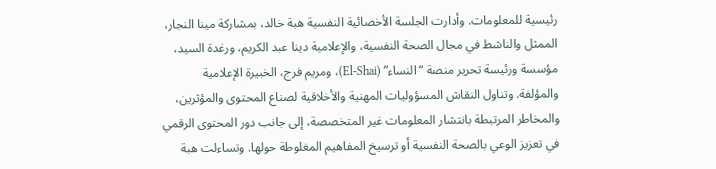رئيسية للمعلومات. وأدارت الجلسة الأخصائية النفسية هبة خالد، بمشاركة مينا النجار، الممثل والناشط في مجال الصحة النفسية، والإعلامية دينا عبد الكريم، ورغدة السيد، مؤسسة ورئيسة تحرير منصة “النساء” (El-Shai)، ومريم فرج، الخبيرة الإعلامية والمؤلفة. وتناول النقاش المسؤوليات المهنية والأخلاقية لصناع المحتوى والمؤثرين، والمخاطر المرتبطة بانتشار المعلومات غير المتخصصة، إلى جانب دور المحتوى الرقمي في تعزيز الوعي بالصحة النفسية أو ترسيخ المفاهيم المغلوطة حولها. وتساءلت هبة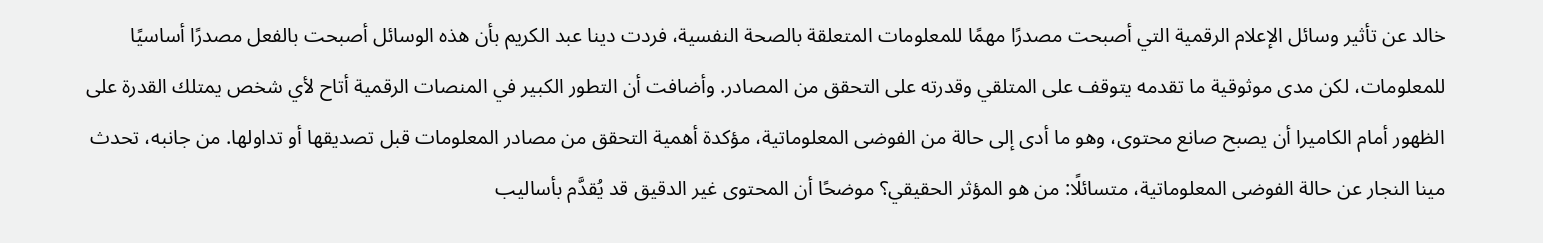خالد عن تأثير وسائل الإعلام الرقمية التي أصبحت مصدرًا مهمًا للمعلومات المتعلقة بالصحة النفسية، فردت دينا عبد الكريم بأن هذه الوسائل أصبحت بالفعل مصدرًا أساسيًا للمعلومات، لكن مدى موثوقية ما تقدمه يتوقف على المتلقي وقدرته على التحقق من المصادر. وأضافت أن التطور الكبير في المنصات الرقمية أتاح لأي شخص يمتلك القدرة على الظهور أمام الكاميرا أن يصبح صانع محتوى، وهو ما أدى إلى حالة من الفوضى المعلوماتية، مؤكدة أهمية التحقق من مصادر المعلومات قبل تصديقها أو تداولها. من جانبه، تحدث مينا النجار عن حالة الفوضى المعلوماتية، متسائلًا: من هو المؤثر الحقيقي؟ موضحًا أن المحتوى غير الدقيق قد يُقدَّم بأساليب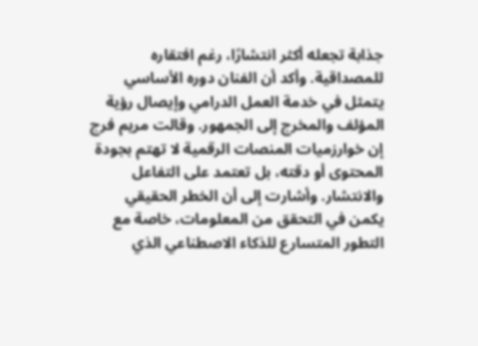جذابة تجعله أكثر انتشارًا، رغم افتقاره للمصداقية. وأكد أن الفنان دوره الأساسي يتمثل في خدمة العمل الدرامي وإيصال رؤية المؤلف والمخرج إلى الجمهور. وقالت مريم فرج إن خوارزميات المنصات الرقمية لا تهتم بجودة المحتوى أو دقته، بل تعتمد على التفاعل والانتشار. وأشارت إلى أن الخطر الحقيقي يكمن في التحقق من المعلومات، خاصة مع التطور المتسارع للذكاء الاصطناعي الذي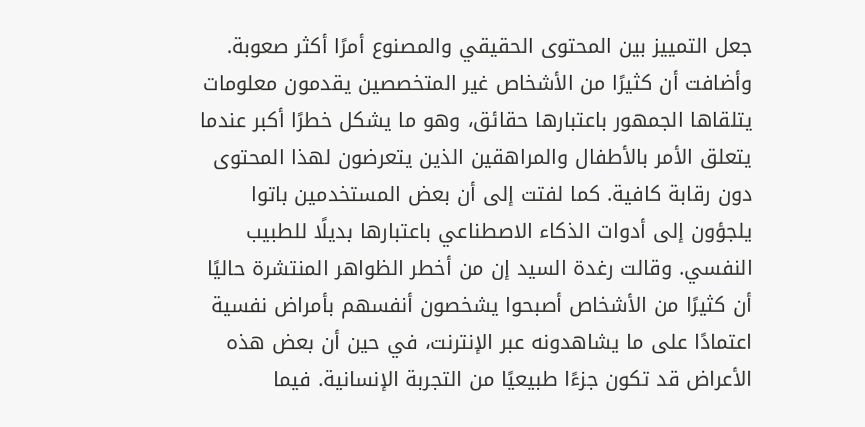جعل التمييز بين المحتوى الحقيقي والمصنوع أمرًا أكثر صعوبة. وأضافت أن كثيرًا من الأشخاص غير المتخصصين يقدمون معلومات يتلقاها الجمهور باعتبارها حقائق، وهو ما يشكل خطرًا أكبر عندما يتعلق الأمر بالأطفال والمراهقين الذين يتعرضون لهذا المحتوى دون رقابة كافية. كما لفتت إلى أن بعض المستخدمين باتوا يلجؤون إلى أدوات الذكاء الاصطناعي باعتبارها بديلًا للطبيب النفسي. وقالت رغدة السيد إن من أخطر الظواهر المنتشرة حاليًا أن كثيرًا من الأشخاص أصبحوا يشخصون أنفسهم بأمراض نفسية اعتمادًا على ما يشاهدونه عبر الإنترنت، في حين أن بعض هذه الأعراض قد تكون جزءًا طبيعيًا من التجربة الإنسانية. فيما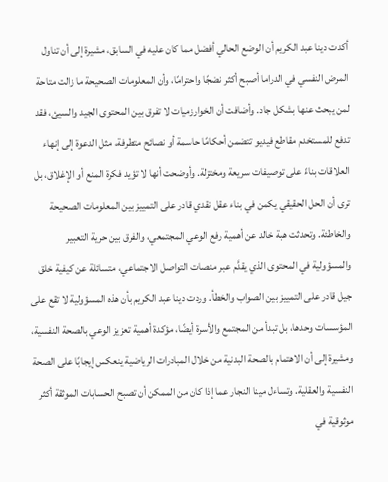أكدت دينا عبد الكريم أن الوضع الحالي أفضل مما كان عليه في السابق، مشيرة إلى أن تناول المرض النفسي في الدراما أصبح أكثر نضجًا واحترامًا، وأن المعلومات الصحيحة ما زالت متاحة لمن يبحث عنها بشكل جاد. وأضافت أن الخوارزميات لا تفرق بين المحتوى الجيد والسيئ، فقد تدفع للمستخدم مقاطع فيديو تتضمن أحكامًا حاسمة أو نصائح متطرفة، مثل الدعوة إلى إنهاء العلاقات بناءً على توصيفات سريعة ومختزلة. وأوضحت أنها لا تؤيد فكرة المنع أو الإغلاق، بل ترى أن الحل الحقيقي يكمن في بناء عقل نقدي قادر على التمييز بين المعلومات الصحيحة والخاطئة. وتحدثت هبة خالد عن أهمية رفع الوعي المجتمعي، والفرق بين حرية التعبير والمسؤولية في المحتوى الذي يقدَّم عبر منصات التواصل الاجتماعي، متسائلة عن كيفية خلق جيل قادر على التمييز بين الصواب والخطأ. وردت دينا عبد الكريم بأن هذه المسؤولية لا تقع على المؤسسات وحدها، بل تبدأ من المجتمع والأسرة أيضًا، مؤكدة أهمية تعزيز الوعي بالصحة النفسية، ومشيرة إلى أن الاهتمام بالصحة البدنية من خلال المبادرات الرياضية ينعكس إيجابًا على الصحة النفسية والعقلية. وتساءل مينا النجار عما إذا كان من الممكن أن تصبح الحسابات الموثقة أكثر موثوقية في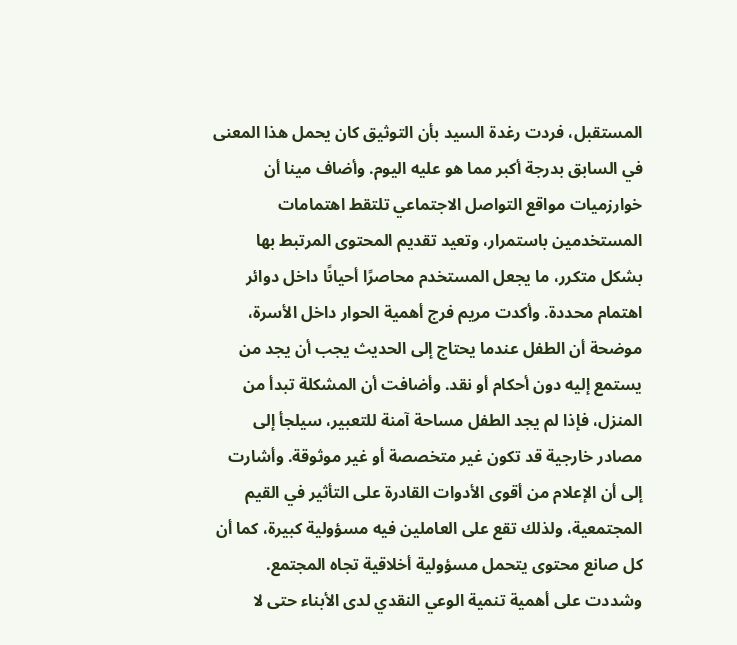المستقبل، فردت رغدة السيد بأن التوثيق كان يحمل هذا المعنى في السابق بدرجة أكبر مما هو عليه اليوم. وأضاف مينا أن خوارزميات مواقع التواصل الاجتماعي تلتقط اهتمامات المستخدمين باستمرار، وتعيد تقديم المحتوى المرتبط بها بشكل متكرر، ما يجعل المستخدم محاصرًا أحيانًا داخل دوائر اهتمام محددة. وأكدت مريم فرج أهمية الحوار داخل الأسرة، موضحة أن الطفل عندما يحتاج إلى الحديث يجب أن يجد من يستمع إليه دون أحكام أو نقد. وأضافت أن المشكلة تبدأ من المنزل، فإذا لم يجد الطفل مساحة آمنة للتعبير، سيلجأ إلى مصادر خارجية قد تكون غير متخصصة أو غير موثوقة. وأشارت إلى أن الإعلام من أقوى الأدوات القادرة على التأثير في القيم المجتمعية، ولذلك تقع على العاملين فيه مسؤولية كبيرة، كما أن كل صانع محتوى يتحمل مسؤولية أخلاقية تجاه المجتمع. وشددت على أهمية تنمية الوعي النقدي لدى الأبناء حتى لا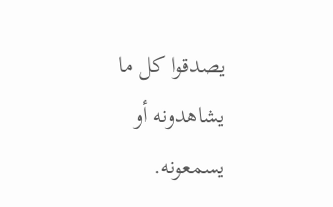يصدقوا كل ما يشاهدونه أو يسمعونه.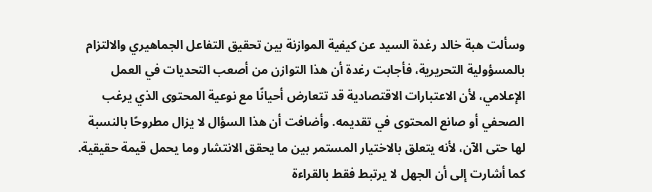وسألت هبة خالد رغدة السيد عن كيفية الموازنة بين تحقيق التفاعل الجماهيري والالتزام بالمسؤولية التحريرية، فأجابت رغدة أن هذا التوازن من أصعب التحديات في العمل الإعلامي، لأن الاعتبارات الاقتصادية قد تتعارض أحيانًا مع نوعية المحتوى الذي يرغب الصحفي أو صانع المحتوى في تقديمه. وأضافت أن هذا السؤال لا يزال مطروحًا بالنسبة لها حتى الآن، لأنه يتعلق بالاختيار المستمر بين ما يحقق الانتشار وما يحمل قيمة حقيقية. كما أشارت إلى أن الجهل لا يرتبط فقط بالقراءة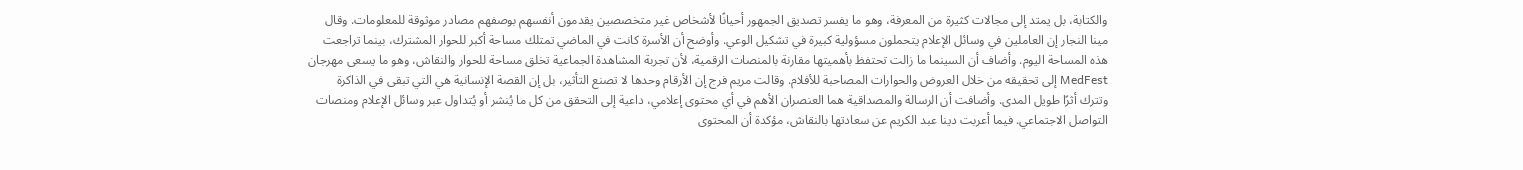والكتابة، بل يمتد إلى مجالات كثيرة من المعرفة، وهو ما يفسر تصديق الجمهور أحيانًا لأشخاص غير متخصصين يقدمون أنفسهم بوصفهم مصادر موثوقة للمعلومات. وقال مينا النجار إن العاملين في وسائل الإعلام يتحملون مسؤولية كبيرة في تشكيل الوعي. وأوضح أن الأسرة كانت في الماضي تمتلك مساحة أكبر للحوار المشترك، بينما تراجعت هذه المساحة اليوم. وأضاف أن السينما ما زالت تحتفظ بأهميتها مقارنة بالمنصات الرقمية، لأن تجربة المشاهدة الجماعية تخلق مساحة للحوار والنقاش، وهو ما يسعى مهرجان MedFest إلى تحقيقه من خلال العروض والحوارات المصاحبة للأفلام. وقالت مريم فرج إن الأرقام وحدها لا تصنع التأثير، بل إن القصة الإنسانية هي التي تبقى في الذاكرة وتترك أثرًا طويل المدى. وأضافت أن الرسالة والمصداقية هما العنصران الأهم في أي محتوى إعلامي، داعية إلى التحقق من كل ما يُنشر أو يُتداول عبر وسائل الإعلام ومنصات التواصل الاجتماعي. فيما أعربت دينا عبد الكريم عن سعادتها بالنقاش، مؤكدة أن المحتوى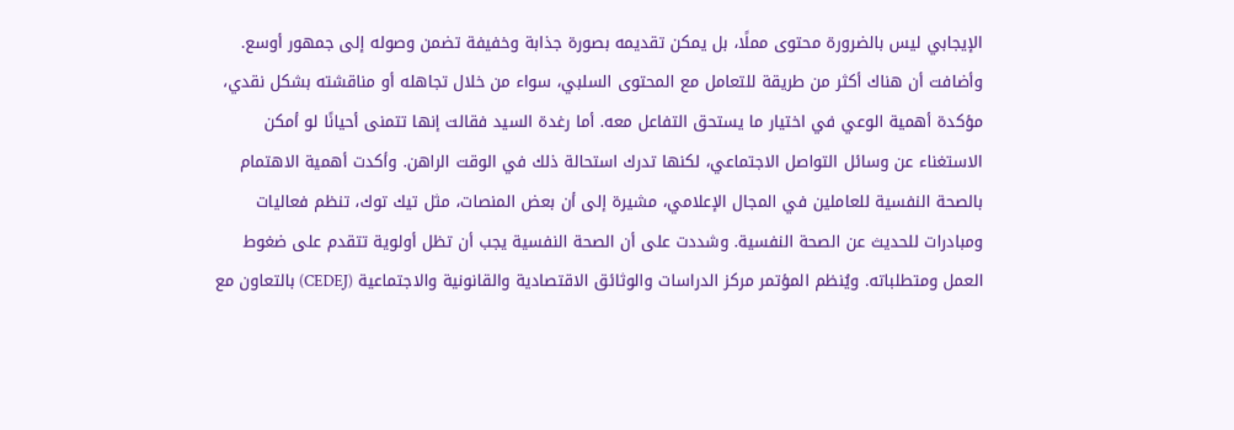الإيجابي ليس بالضرورة محتوى مملًا، بل يمكن تقديمه بصورة جذابة وخفيفة تضمن وصوله إلى جمهور أوسع. وأضافت أن هناك أكثر من طريقة للتعامل مع المحتوى السلبي، سواء من خلال تجاهله أو مناقشته بشكل نقدي، مؤكدة أهمية الوعي في اختيار ما يستحق التفاعل معه. أما رغدة السيد فقالت إنها تتمنى أحيانًا لو أمكن الاستغناء عن وسائل التواصل الاجتماعي، لكنها تدرك استحالة ذلك في الوقت الراهن. وأكدت أهمية الاهتمام بالصحة النفسية للعاملين في المجال الإعلامي، مشيرة إلى أن بعض المنصات، مثل تيك توك، تنظم فعاليات ومبادرات للحديث عن الصحة النفسية. وشددت على أن الصحة النفسية يجب أن تظل أولوية تتقدم على ضغوط العمل ومتطلباته. ويُنظم المؤتمر مركز الدراسات والوثائق الاقتصادية والقانونية والاجتماعية (CEDEJ) بالتعاون مع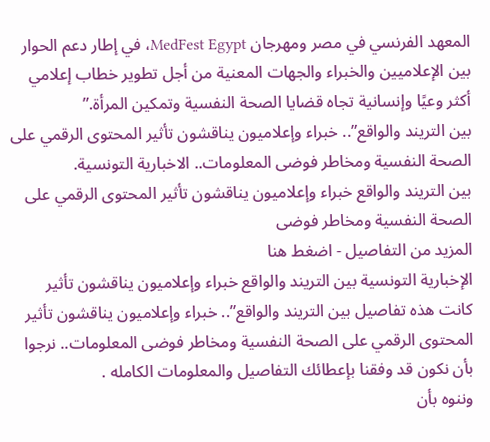المعهد الفرنسي في مصر ومهرجان MedFest Egypt، في إطار دعم الحوار بين الإعلاميين والخبراء والجهات المعنية من أجل تطوير خطاب إعلامي أكثر وعيًا وإنسانية تجاه قضايا الصحة النفسية وتمكين المرأة.”
بين التريند والواقع”.. خبراء وإعلاميون يناقشون تأثير المحتوى الرقمي على الصحة النفسية ومخاطر فوضى المعلومات.. الاخبارية التونسية.
بين التريند والواقع خبراء وإعلاميون يناقشون تأثير المحتوى الرقمي على الصحة النفسية ومخاطر فوضى
المزيد من التفاصيل - اضغط هنا
الإخبارية التونسية بين التريند والواقع خبراء وإعلاميون يناقشون تأثير
كانت هذه تفاصيل بين التريند والواقع”.. خبراء وإعلاميون يناقشون تأثير المحتوى الرقمي على الصحة النفسية ومخاطر فوضى المعلومات.. نرجوا بأن نكون قد وفقنا بإعطائك التفاصيل والمعلومات الكامله .
وننوه بأن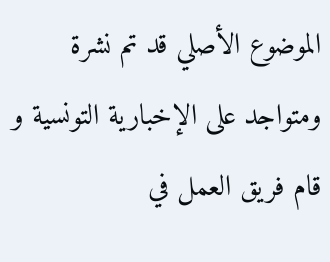الموضوع الأصلي قد تم نشرة ومتواجد على الإخبارية التونسية و قام فريق العمل في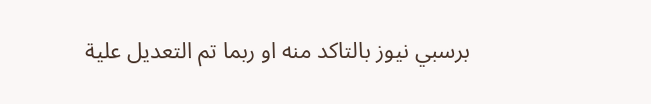برسبي نيوز بالتاكد منه او ربما تم التعديل علية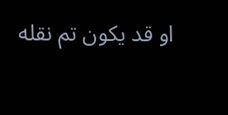او قد يكون تم نقله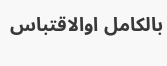بالكامل اوالاقتباس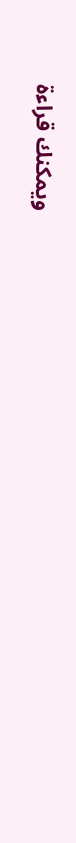ويمكنك قراءة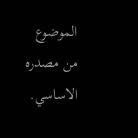الموضوع من مصدره الاساسي.